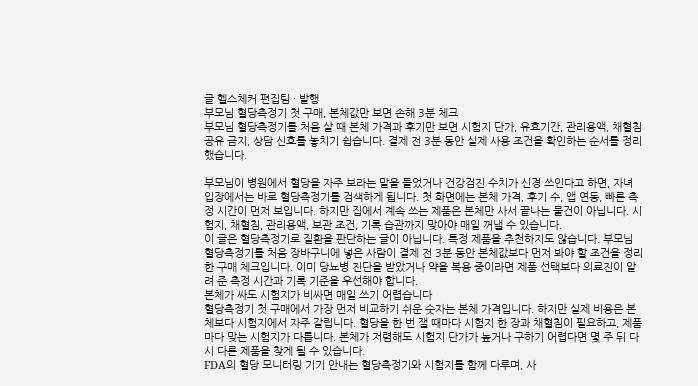글 헬스체커 편집팀 · 발행
부모님 혈당측정기 첫 구매, 본체값만 보면 손해 3분 체크
부모님 혈당측정기를 처음 살 때 본체 가격과 후기만 보면 시험지 단가, 유효기간, 관리용액, 채혈침 공유 금지, 상담 신호를 놓치기 쉽습니다. 결제 전 3분 동안 실제 사용 조건을 확인하는 순서를 정리했습니다.

부모님이 병원에서 혈당을 자주 보라는 말을 들었거나 건강검진 수치가 신경 쓰인다고 하면, 자녀 입장에서는 바로 혈당측정기를 검색하게 됩니다. 첫 화면에는 본체 가격, 후기 수, 앱 연동, 빠른 측정 시간이 먼저 보입니다. 하지만 집에서 계속 쓰는 제품은 본체만 사서 끝나는 물건이 아닙니다. 시험지, 채혈침, 관리용액, 보관 조건, 기록 습관까지 맞아야 매일 꺼낼 수 있습니다.
이 글은 혈당측정기로 질환을 판단하는 글이 아닙니다. 특정 제품을 추천하지도 않습니다. 부모님 혈당측정기를 처음 장바구니에 넣은 사람이 결제 전 3분 동안 본체값보다 먼저 봐야 할 조건을 정리한 구매 체크입니다. 이미 당뇨병 진단을 받았거나 약을 복용 중이라면 제품 선택보다 의료진이 알려 준 측정 시간과 기록 기준을 우선해야 합니다.
본체가 싸도 시험지가 비싸면 매일 쓰기 어렵습니다
혈당측정기 첫 구매에서 가장 먼저 비교하기 쉬운 숫자는 본체 가격입니다. 하지만 실제 비용은 본체보다 시험지에서 자주 갈립니다. 혈당을 한 번 잴 때마다 시험지 한 장과 채혈침이 필요하고, 제품마다 맞는 시험지가 다릅니다. 본체가 저렴해도 시험지 단가가 높거나 구하기 어렵다면 몇 주 뒤 다시 다른 제품을 찾게 될 수 있습니다.
FDA의 혈당 모니터링 기기 안내는 혈당측정기와 시험지를 함께 다루며, 사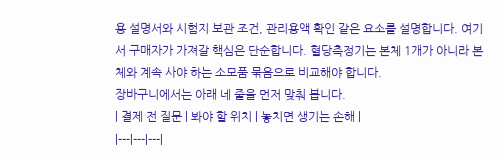용 설명서와 시험지 보관 조건, 관리용액 확인 같은 요소를 설명합니다. 여기서 구매자가 가져갈 핵심은 단순합니다. 혈당측정기는 본체 1개가 아니라 본체와 계속 사야 하는 소모품 묶음으로 비교해야 합니다.
장바구니에서는 아래 네 줄을 먼저 맞춰 봅니다.
| 결제 전 질문 | 봐야 할 위치 | 놓치면 생기는 손해 |
|---|---|---|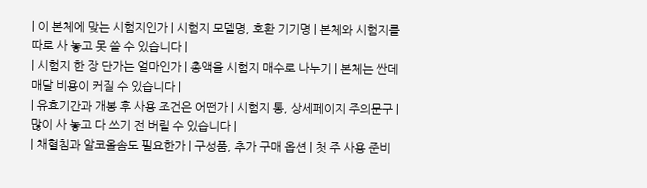| 이 본체에 맞는 시험지인가 | 시험지 모델명, 호환 기기명 | 본체와 시험지를 따로 사 놓고 못 쓸 수 있습니다 |
| 시험지 한 장 단가는 얼마인가 | 총액을 시험지 매수로 나누기 | 본체는 싼데 매달 비용이 커질 수 있습니다 |
| 유효기간과 개봉 후 사용 조건은 어떤가 | 시험지 통, 상세페이지 주의문구 | 많이 사 놓고 다 쓰기 전 버릴 수 있습니다 |
| 채혈침과 알코올솜도 필요한가 | 구성품, 추가 구매 옵션 | 첫 주 사용 준비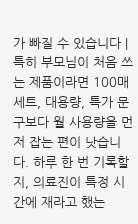가 빠질 수 있습니다 |
특히 부모님이 처음 쓰는 제품이라면 100매 세트, 대용량, 특가 문구보다 월 사용량을 먼저 잡는 편이 낫습니다. 하루 한 번 기록할지, 의료진이 특정 시간에 재라고 했는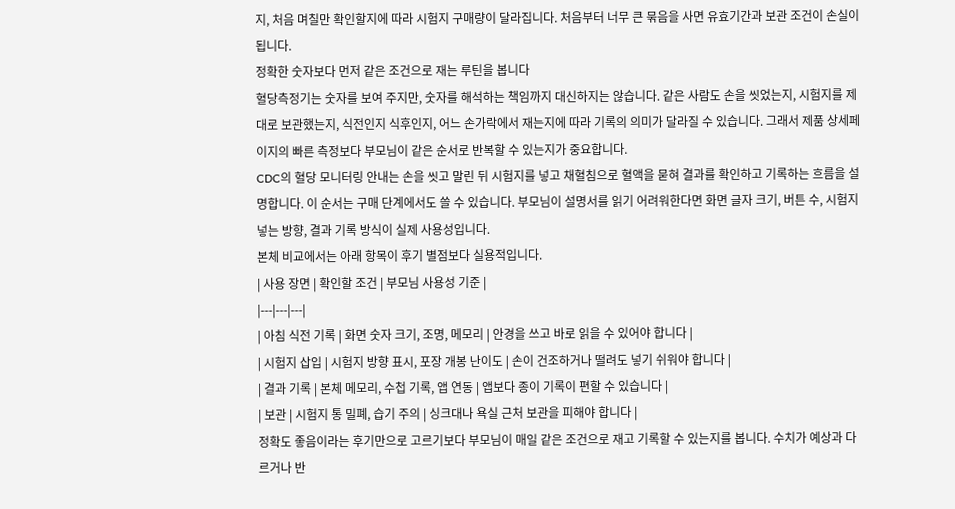지, 처음 며칠만 확인할지에 따라 시험지 구매량이 달라집니다. 처음부터 너무 큰 묶음을 사면 유효기간과 보관 조건이 손실이 됩니다.
정확한 숫자보다 먼저 같은 조건으로 재는 루틴을 봅니다
혈당측정기는 숫자를 보여 주지만, 숫자를 해석하는 책임까지 대신하지는 않습니다. 같은 사람도 손을 씻었는지, 시험지를 제대로 보관했는지, 식전인지 식후인지, 어느 손가락에서 재는지에 따라 기록의 의미가 달라질 수 있습니다. 그래서 제품 상세페이지의 빠른 측정보다 부모님이 같은 순서로 반복할 수 있는지가 중요합니다.
CDC의 혈당 모니터링 안내는 손을 씻고 말린 뒤 시험지를 넣고 채혈침으로 혈액을 묻혀 결과를 확인하고 기록하는 흐름을 설명합니다. 이 순서는 구매 단계에서도 쓸 수 있습니다. 부모님이 설명서를 읽기 어려워한다면 화면 글자 크기, 버튼 수, 시험지 넣는 방향, 결과 기록 방식이 실제 사용성입니다.
본체 비교에서는 아래 항목이 후기 별점보다 실용적입니다.
| 사용 장면 | 확인할 조건 | 부모님 사용성 기준 |
|---|---|---|
| 아침 식전 기록 | 화면 숫자 크기, 조명, 메모리 | 안경을 쓰고 바로 읽을 수 있어야 합니다 |
| 시험지 삽입 | 시험지 방향 표시, 포장 개봉 난이도 | 손이 건조하거나 떨려도 넣기 쉬워야 합니다 |
| 결과 기록 | 본체 메모리, 수첩 기록, 앱 연동 | 앱보다 종이 기록이 편할 수 있습니다 |
| 보관 | 시험지 통 밀폐, 습기 주의 | 싱크대나 욕실 근처 보관을 피해야 합니다 |
정확도 좋음이라는 후기만으로 고르기보다 부모님이 매일 같은 조건으로 재고 기록할 수 있는지를 봅니다. 수치가 예상과 다르거나 반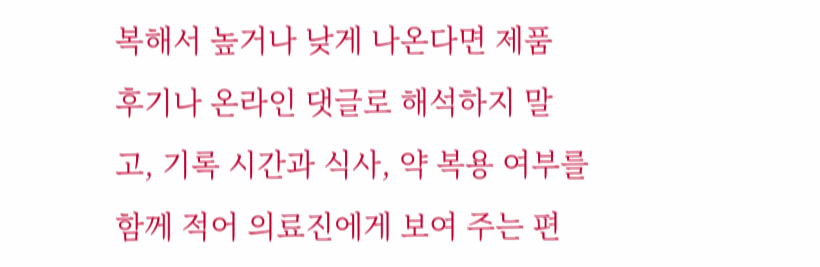복해서 높거나 낮게 나온다면 제품 후기나 온라인 댓글로 해석하지 말고, 기록 시간과 식사, 약 복용 여부를 함께 적어 의료진에게 보여 주는 편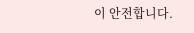이 안전합니다.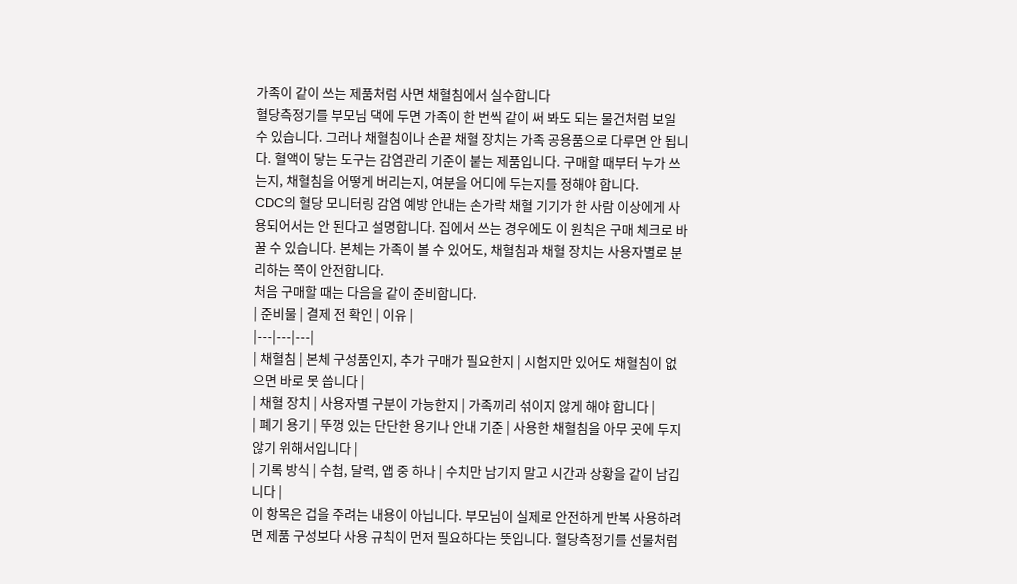가족이 같이 쓰는 제품처럼 사면 채혈침에서 실수합니다
혈당측정기를 부모님 댁에 두면 가족이 한 번씩 같이 써 봐도 되는 물건처럼 보일 수 있습니다. 그러나 채혈침이나 손끝 채혈 장치는 가족 공용품으로 다루면 안 됩니다. 혈액이 닿는 도구는 감염관리 기준이 붙는 제품입니다. 구매할 때부터 누가 쓰는지, 채혈침을 어떻게 버리는지, 여분을 어디에 두는지를 정해야 합니다.
CDC의 혈당 모니터링 감염 예방 안내는 손가락 채혈 기기가 한 사람 이상에게 사용되어서는 안 된다고 설명합니다. 집에서 쓰는 경우에도 이 원칙은 구매 체크로 바꿀 수 있습니다. 본체는 가족이 볼 수 있어도, 채혈침과 채혈 장치는 사용자별로 분리하는 쪽이 안전합니다.
처음 구매할 때는 다음을 같이 준비합니다.
| 준비물 | 결제 전 확인 | 이유 |
|---|---|---|
| 채혈침 | 본체 구성품인지, 추가 구매가 필요한지 | 시험지만 있어도 채혈침이 없으면 바로 못 씁니다 |
| 채혈 장치 | 사용자별 구분이 가능한지 | 가족끼리 섞이지 않게 해야 합니다 |
| 폐기 용기 | 뚜껑 있는 단단한 용기나 안내 기준 | 사용한 채혈침을 아무 곳에 두지 않기 위해서입니다 |
| 기록 방식 | 수첩, 달력, 앱 중 하나 | 수치만 남기지 말고 시간과 상황을 같이 남깁니다 |
이 항목은 겁을 주려는 내용이 아닙니다. 부모님이 실제로 안전하게 반복 사용하려면 제품 구성보다 사용 규칙이 먼저 필요하다는 뜻입니다. 혈당측정기를 선물처럼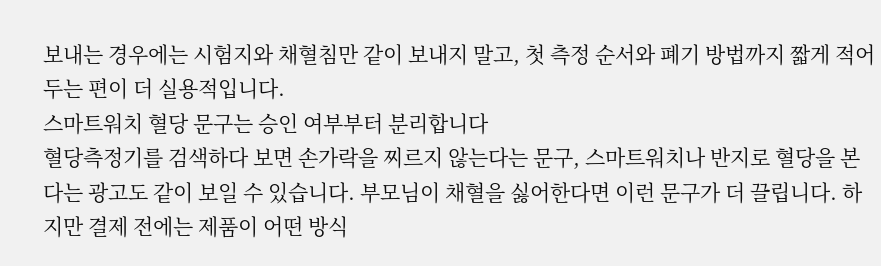보내는 경우에는 시험지와 채혈침만 같이 보내지 말고, 첫 측정 순서와 폐기 방법까지 짧게 적어 두는 편이 더 실용적입니다.
스마트워치 혈당 문구는 승인 여부부터 분리합니다
혈당측정기를 검색하다 보면 손가락을 찌르지 않는다는 문구, 스마트워치나 반지로 혈당을 본다는 광고도 같이 보일 수 있습니다. 부모님이 채혈을 싫어한다면 이런 문구가 더 끌립니다. 하지만 결제 전에는 제품이 어떤 방식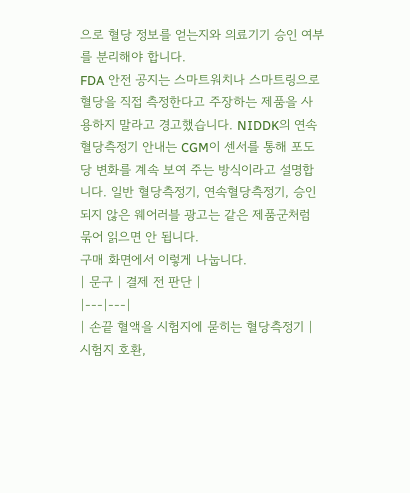으로 혈당 정보를 얻는지와 의료기기 승인 여부를 분리해야 합니다.
FDA 안전 공지는 스마트워치나 스마트링으로 혈당을 직접 측정한다고 주장하는 제품을 사용하지 말라고 경고했습니다. NIDDK의 연속혈당측정기 안내는 CGM이 센서를 통해 포도당 변화를 계속 보여 주는 방식이라고 설명합니다. 일반 혈당측정기, 연속혈당측정기, 승인되지 않은 웨어러블 광고는 같은 제품군처럼 묶어 읽으면 안 됩니다.
구매 화면에서 이렇게 나눕니다.
| 문구 | 결제 전 판단 |
|---|---|
| 손끝 혈액을 시험지에 묻히는 혈당측정기 | 시험지 호환,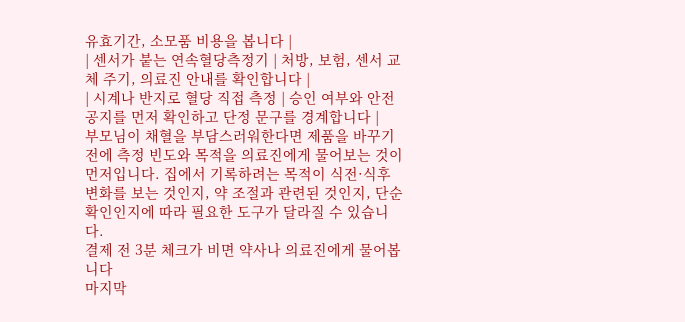유효기간, 소모품 비용을 봅니다 |
| 센서가 붙는 연속혈당측정기 | 처방, 보험, 센서 교체 주기, 의료진 안내를 확인합니다 |
| 시계나 반지로 혈당 직접 측정 | 승인 여부와 안전 공지를 먼저 확인하고 단정 문구를 경계합니다 |
부모님이 채혈을 부담스러워한다면 제품을 바꾸기 전에 측정 빈도와 목적을 의료진에게 물어보는 것이 먼저입니다. 집에서 기록하려는 목적이 식전·식후 변화를 보는 것인지, 약 조절과 관련된 것인지, 단순 확인인지에 따라 필요한 도구가 달라질 수 있습니다.
결제 전 3분 체크가 비면 약사나 의료진에게 물어봅니다
마지막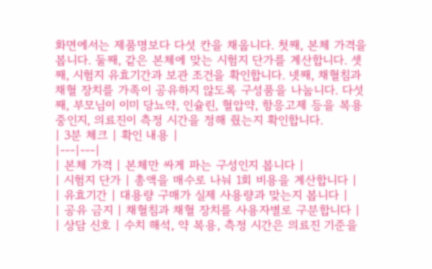화면에서는 제품명보다 다섯 칸을 채웁니다. 첫째, 본체 가격을 봅니다. 둘째, 같은 본체에 맞는 시험지 단가를 계산합니다. 셋째, 시험지 유효기간과 보관 조건을 확인합니다. 넷째, 채혈침과 채혈 장치를 가족이 공유하지 않도록 구성품을 나눕니다. 다섯째, 부모님이 이미 당뇨약, 인슐린, 혈압약, 항응고제 등을 복용 중인지, 의료진이 측정 시간을 정해 줬는지 확인합니다.
| 3분 체크 | 확인 내용 |
|---|---|
| 본체 가격 | 본체만 싸게 파는 구성인지 봅니다 |
| 시험지 단가 | 총액을 매수로 나눠 1회 비용을 계산합니다 |
| 유효기간 | 대용량 구매가 실제 사용량과 맞는지 봅니다 |
| 공유 금지 | 채혈침과 채혈 장치를 사용자별로 구분합니다 |
| 상담 신호 | 수치 해석, 약 복용, 측정 시간은 의료진 기준을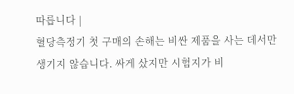따릅니다 |
혈당측정기 첫 구매의 손해는 비싼 제품을 사는 데서만 생기지 않습니다. 싸게 샀지만 시험지가 비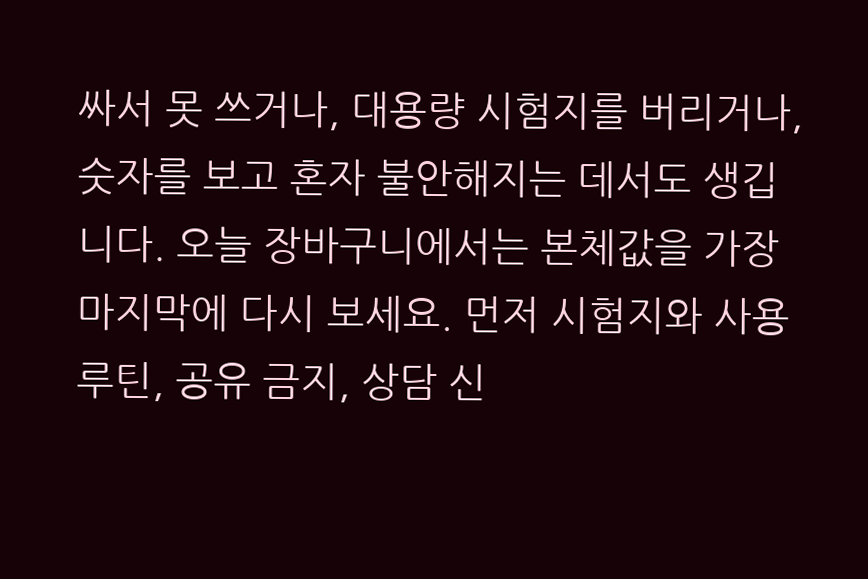싸서 못 쓰거나, 대용량 시험지를 버리거나, 숫자를 보고 혼자 불안해지는 데서도 생깁니다. 오늘 장바구니에서는 본체값을 가장 마지막에 다시 보세요. 먼저 시험지와 사용 루틴, 공유 금지, 상담 신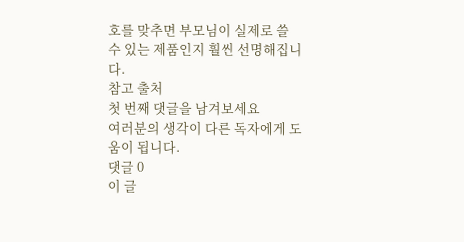호를 맞추면 부모님이 실제로 쓸 수 있는 제품인지 훨씬 선명해집니다.
참고 출처
첫 번째 댓글을 남겨보세요
여러분의 생각이 다른 독자에게 도움이 됩니다.
댓글 0
이 글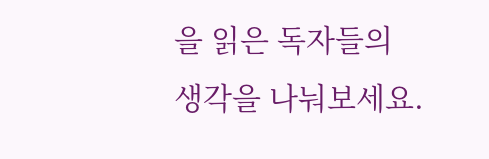을 읽은 독자들의 생각을 나눠보세요.